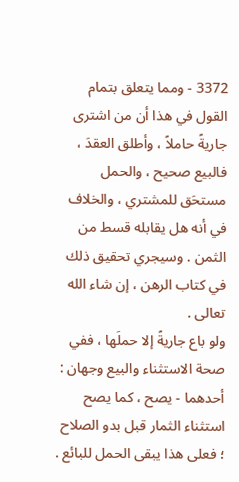3372 - ومما يتعلق بتمام القول في هذا أن من اشترى جاريةً حاملاً ، وأطلق العقدَ ، فالبيع صحيح ، والحمل مستحَق للمشتري ، والخلاف في أنه هل يقابله قسط من الثمن . وسيجري تحقيق ذلك في كتاب الرهن ، إن شاء الله تعالى .
ولو باع جاريةً إلا حملَها ، ففي صحة الاستثناء والبيع وجهان : أحدهما - يصح ، كما يصح استثناء الثمار قبل بدو الصلاح ؛ فعلى هذا يبقى الحمل للبائع .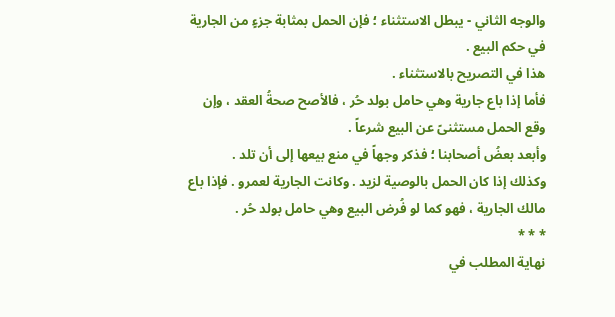والوجه الثاني - يبطل الاستثناء ؛ فإن الحمل بمثابة جزءٍ من الجارية في حكم البيع .
هذا في التصريح بالاستثناء .
فأما إذا باع جارية وهي حامل بولد حُر ، فالأصح صحةُ العقد ، وإن وقع الحمل مستثنىً عن البيع شرعاً .
وأبعد بعضُ أصحابنا ؛ فذكر وجهاً في منع بيعها إلى أن تلد .
وكذلك إذا كان الحمل بالوصية لزيد . وكانت الجارية لعمرو . فإذا باع مالك الجارية ، فهو كما لو فُرض البيع وهي حامل بولد حُر .
* * *
نهاية المطلب في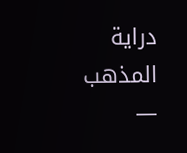دراية المذهب —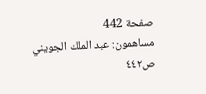صفحة 442
مساهمون: عبد الملك الجويني
ص٤٤٢